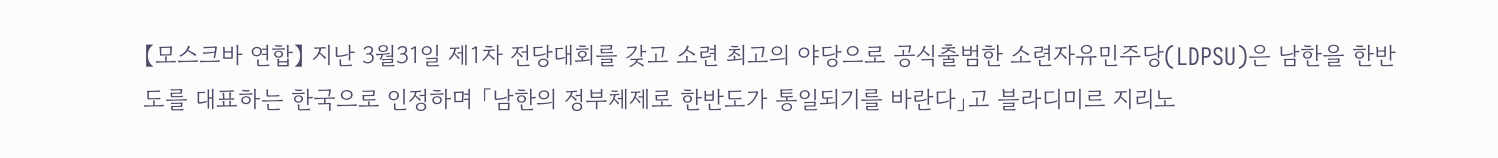【모스크바 연합】 지난 3월31일 제1차 전당대회를 갖고 소련 최고의 야당으로 공식출범한 소련자유민주당(LDPSU)은 남한을 한반도를 대표하는 한국으로 인정하며 「남한의 정부체제로 한반도가 통일되기를 바란다」고 블라디미르 지리노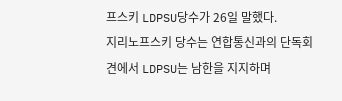프스키 LDPSU당수가 26일 말했다.
지리노프스키 당수는 연합통신과의 단독회견에서 LDPSU는 남한을 지지하며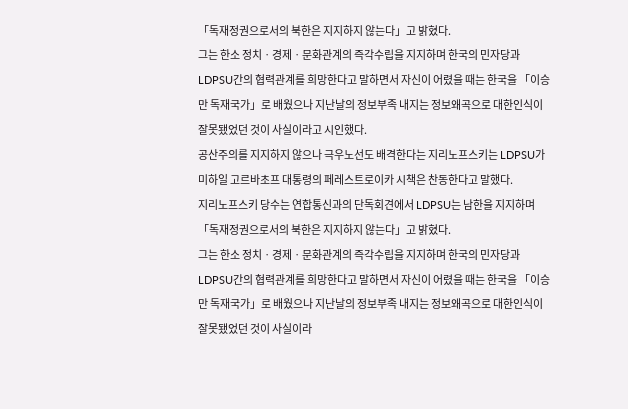「독재정권으로서의 북한은 지지하지 않는다」고 밝혔다.
그는 한소 정치ㆍ경제ㆍ문화관계의 즉각수립을 지지하며 한국의 민자당과 LDPSU간의 협력관계를 희망한다고 말하면서 자신이 어렸을 때는 한국을 「이승만 독재국가」로 배웠으나 지난날의 정보부족 내지는 정보왜곡으로 대한인식이 잘못됐었던 것이 사실이라고 시인했다.
공산주의를 지지하지 않으나 극우노선도 배격한다는 지리노프스키는 LDPSU가 미하일 고르바초프 대통령의 페레스트로이카 시책은 찬동한다고 말했다.
지리노프스키 당수는 연합통신과의 단독회견에서 LDPSU는 남한을 지지하며 「독재정권으로서의 북한은 지지하지 않는다」고 밝혔다.
그는 한소 정치ㆍ경제ㆍ문화관계의 즉각수립을 지지하며 한국의 민자당과 LDPSU간의 협력관계를 희망한다고 말하면서 자신이 어렸을 때는 한국을 「이승만 독재국가」로 배웠으나 지난날의 정보부족 내지는 정보왜곡으로 대한인식이 잘못됐었던 것이 사실이라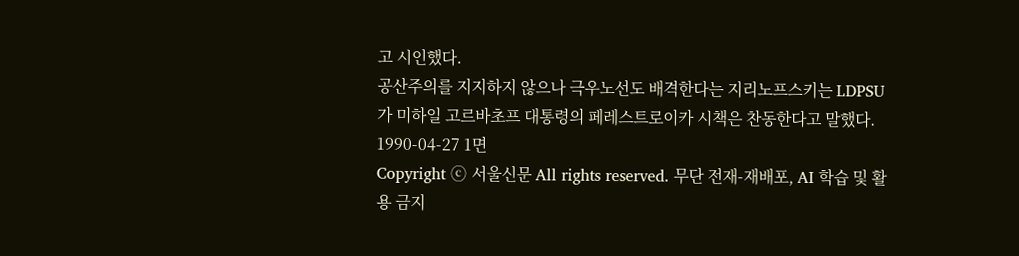고 시인했다.
공산주의를 지지하지 않으나 극우노선도 배격한다는 지리노프스키는 LDPSU가 미하일 고르바초프 대통령의 페레스트로이카 시책은 찬동한다고 말했다.
1990-04-27 1면
Copyright ⓒ 서울신문 All rights reserved. 무단 전재-재배포, AI 학습 및 활용 금지